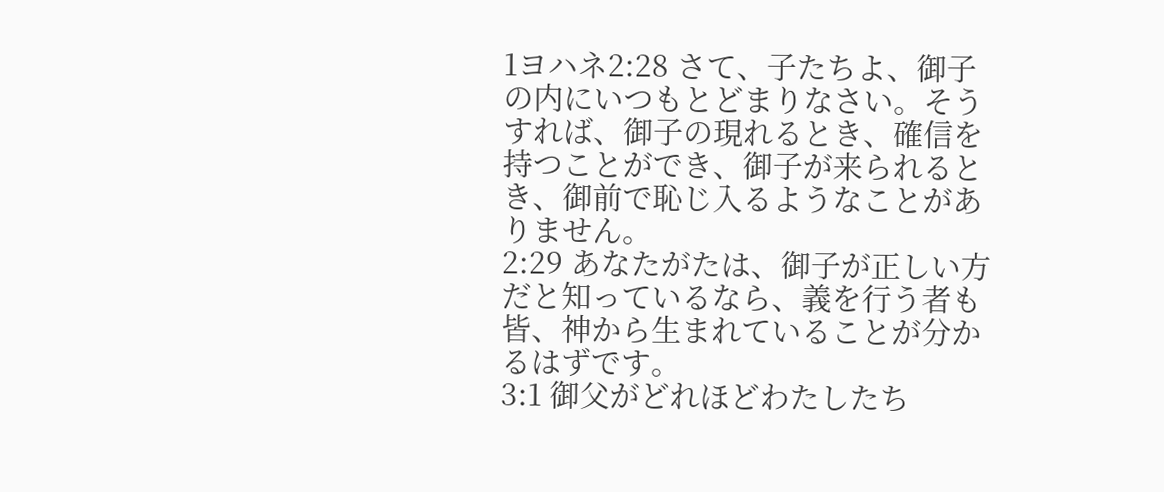1ヨハネ2:28 さて、子たちよ、御子の内にいつもとどまりなさい。そうすれば、御子の現れるとき、確信を持つことができ、御子が来られるとき、御前で恥じ入るようなことがありません。
2:29 あなたがたは、御子が正しい方だと知っているなら、義を行う者も皆、神から生まれていることが分かるはずです。
3:1 御父がどれほどわたしたち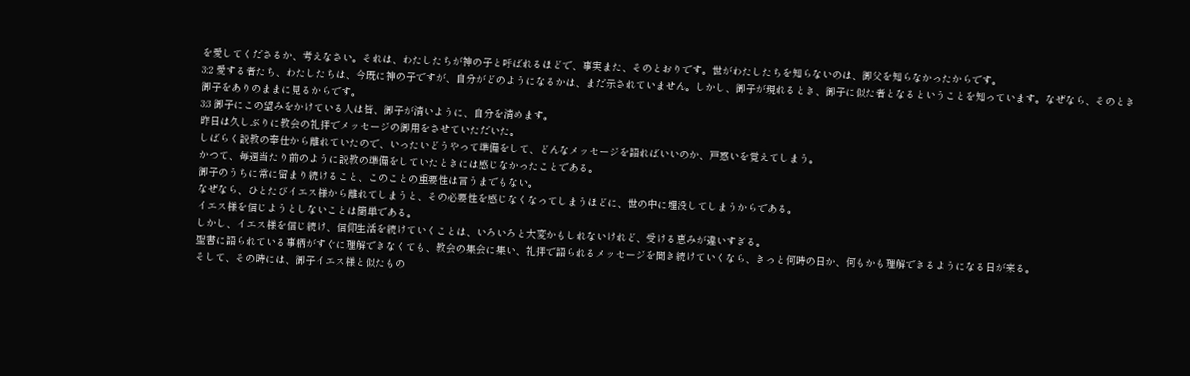を愛してくださるか、考えなさい。それは、わたしたちが神の子と呼ばれるほどで、事実また、そのとおりです。世がわたしたちを知らないのは、御父を知らなかったからです。
3:2 愛する者たち、わたしたちは、今既に神の子ですが、自分がどのようになるかは、まだ示されていません。しかし、御子が現れるとき、御子に似た者となるということを知っています。なぜなら、そのとき御子をありのままに見るからです。
3:3 御子にこの望みをかけている人は皆、御子が清いように、自分を清めます。
昨日は久しぶりに教会の礼拝でメッセージの御用をさせていただいた。
しばらく説教の奉仕から離れていたので、いったいどうやって準備をして、どんなメッセージを語ればいいのか、戸惑いを覚えてしまう。
かつて、毎週当たり前のように説教の準備をしていたときには感じなかったことである。
御子のうちに常に留まり続けること、このことの重要性は言うまでもない。
なぜなら、ひとたびイエス様から離れてしまうと、その必要性を感じなくなってしまうほどに、世の中に埋没してしまうからである。
イエス様を信じようとしないことは簡単である。
しかし、イエス様を信じ続け、信仰生活を続けていくことは、いろいろと大変かもしれないけれど、受ける恵みが違いすぎる。
聖書に語られている事柄がすぐに理解できなくても、教会の集会に集い、礼拝で語られるメッセージを聞き続けていくなら、きっと何時の日か、何もかも理解できるようになる日が来る。
そして、その時には、御子イエス様と似たもの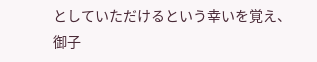としていただけるという幸いを覚え、御子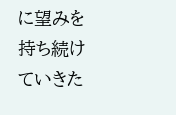に望みを持ち続けていきた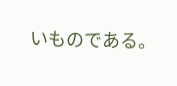いものである。